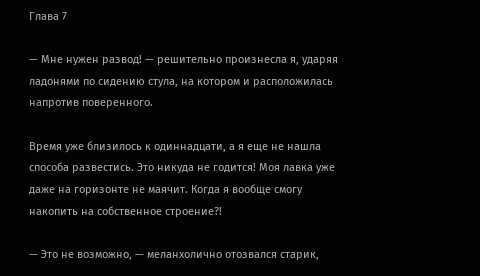Глава 7

— Мне нужен развод! — решительно произнесла я, ударяя ладонями по сидению стула, на котором и расположилась напротив поверенного.

Время уже близилось к одиннадцати, а я еще не нашла способа развестись. Это никуда не годится! Моя лавка уже даже на горизонте не маячит. Когда я вообще смогу накопить на собственное строение?!

— Это не возможно, — меланхолично отозвался старик,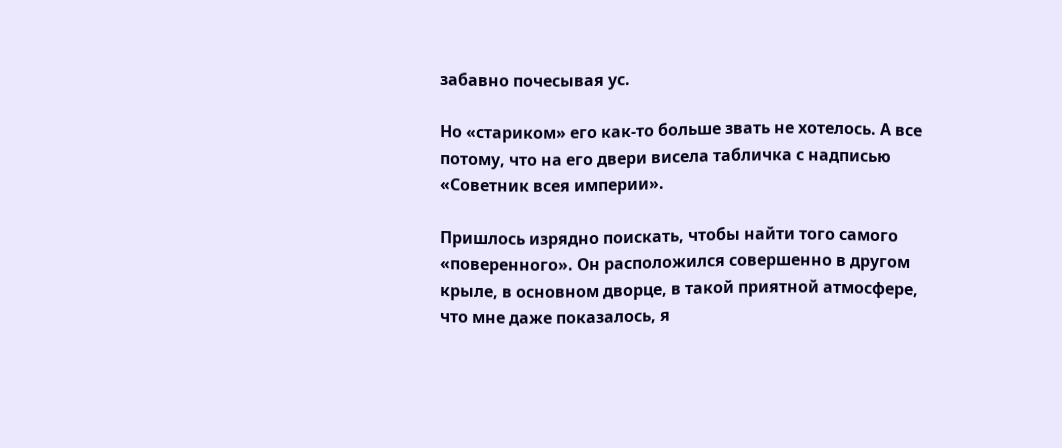забавно почесывая ус.

Но «стариком» его как-то больше звать не хотелось. А все потому, что на его двери висела табличка с надписью «Советник всея империи».

Пришлось изрядно поискать, чтобы найти того самого «поверенного». Он расположился совершенно в другом крыле, в основном дворце, в такой приятной атмосфере, что мне даже показалось, я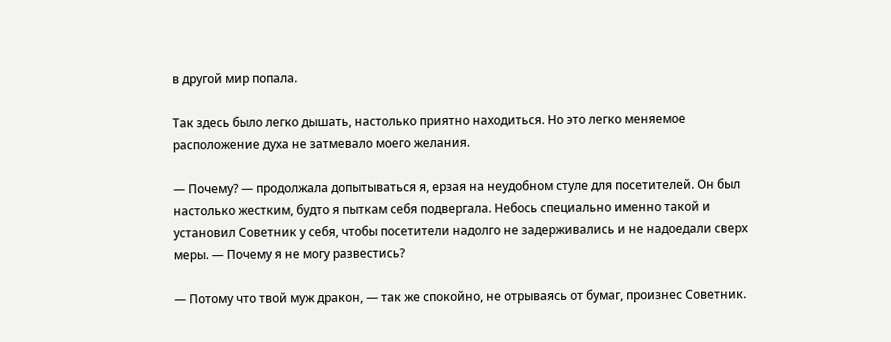в другой мир попала.

Так здесь было легко дышать, настолько приятно находиться. Но это легко меняемое расположение духа не затмевало моего желания.

— Почему? — продолжала допытываться я, ерзая на неудобном стуле для посетителей. Он был настолько жестким, будто я пыткам себя подвергала. Небось специально именно такой и установил Советник у себя, чтобы посетители надолго не задерживались и не надоедали сверх меры. — Почему я не могу развестись?

— Потому что твой муж дракон, — так же спокойно, не отрываясь от бумаг, произнес Советник.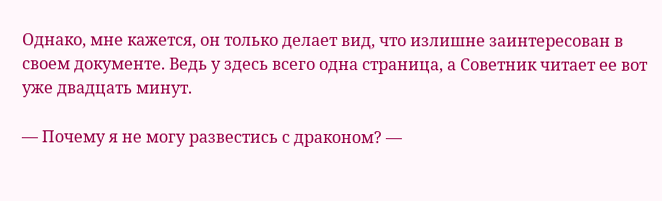Однако, мне кажется, он только делает вид, что излишне заинтересован в своем документе. Ведь у здесь всего одна страница, а Советник читает ее вот уже двадцать минут.

— Почему я не могу развестись с драконом? —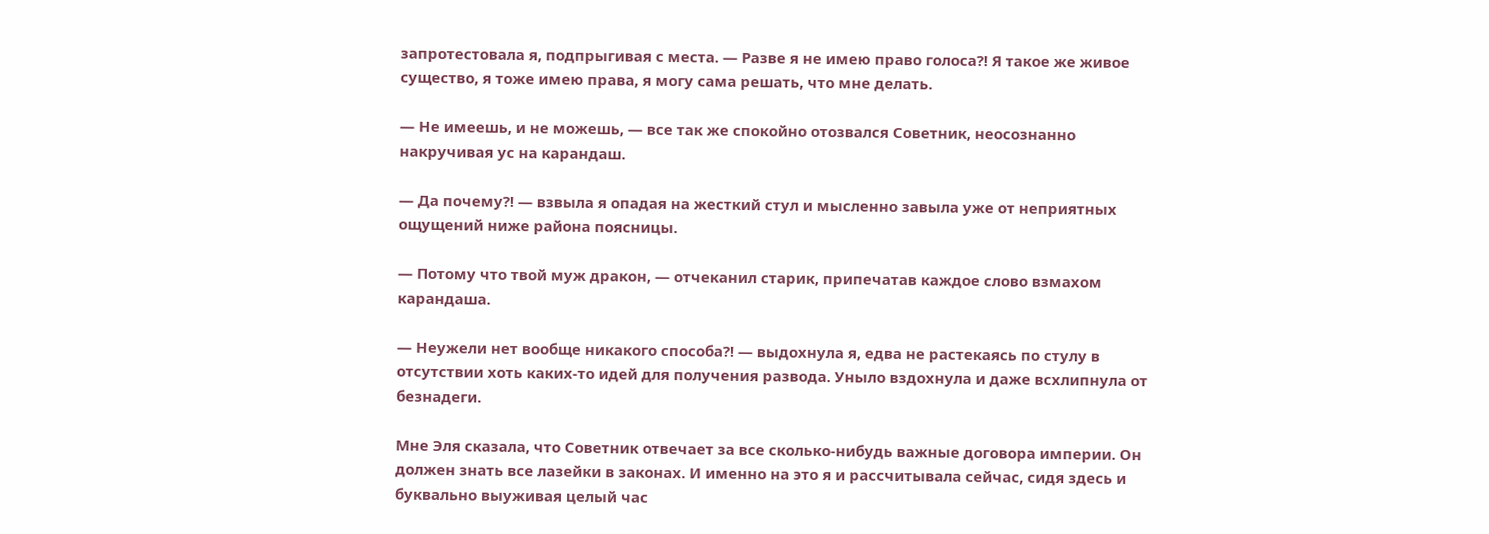запротестовала я, подпрыгивая с места. — Разве я не имею право голоса?! Я такое же живое существо, я тоже имею права, я могу сама решать, что мне делать.

— Не имеешь, и не можешь, — все так же спокойно отозвался Советник, неосознанно накручивая ус на карандаш.

— Да почему?! — взвыла я опадая на жесткий стул и мысленно завыла уже от неприятных ощущений ниже района поясницы.

— Потому что твой муж дракон, — отчеканил старик, припечатав каждое слово взмахом карандаша.

— Неужели нет вообще никакого способа?! — выдохнула я, едва не растекаясь по стулу в отсутствии хоть каких-то идей для получения развода. Уныло вздохнула и даже всхлипнула от безнадеги.

Мне Эля сказала, что Советник отвечает за все сколько-нибудь важные договора империи. Он должен знать все лазейки в законах. И именно на это я и рассчитывала сейчас, сидя здесь и буквально выуживая целый час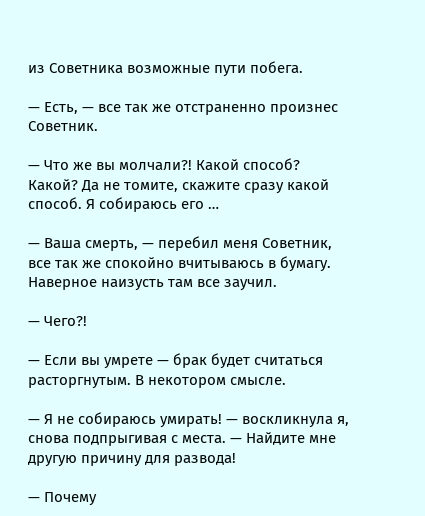из Советника возможные пути побега.

— Есть, — все так же отстраненно произнес Советник.

— Что же вы молчали?! Какой способ? Какой? Да не томите, скажите сразу какой способ. Я собираюсь его …

— Ваша смерть, — перебил меня Советник, все так же спокойно вчитываюсь в бумагу. Наверное наизусть там все заучил.

— Чего?!

— Если вы умрете — брак будет считаться расторгнутым. В некотором смысле.

— Я не собираюсь умирать! — воскликнула я, снова подпрыгивая с места. — Найдите мне другую причину для развода!

— Почему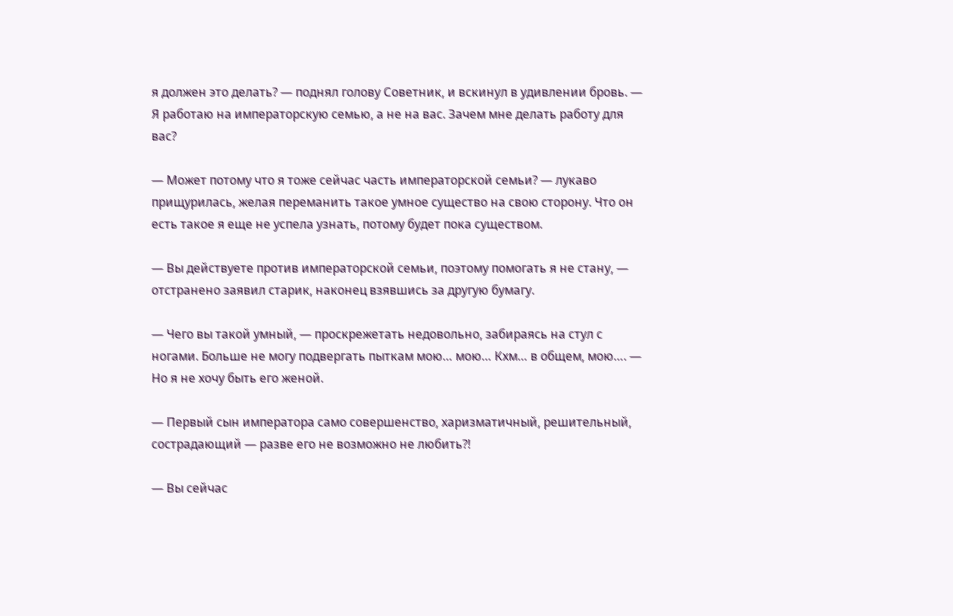я должен это делать? — поднял голову Советник, и вскинул в удивлении бровь. — Я работаю на императорскую семью, а не на вас. Зачем мне делать работу для вас?

— Может потому что я тоже сейчас часть императорской семьи? — лукаво прищурилась, желая переманить такое умное существо на свою сторону. Что он есть такое я еще не успела узнать, потому будет пока существом.

— Вы действуете против императорской семьи, поэтому помогать я не стану, — отстранено заявил старик, наконец взявшись за другую бумагу.

— Чего вы такой умный, — проскрежетать недовольно, забираясь на стул с ногами. Больше не могу подвергать пыткам мою… мою… Кхм… в общем, мою…. — Но я не хочу быть его женой.

— Первый сын императора само совершенство, харизматичный, решительный, сострадающий — разве его не возможно не любить?!

— Вы сейчас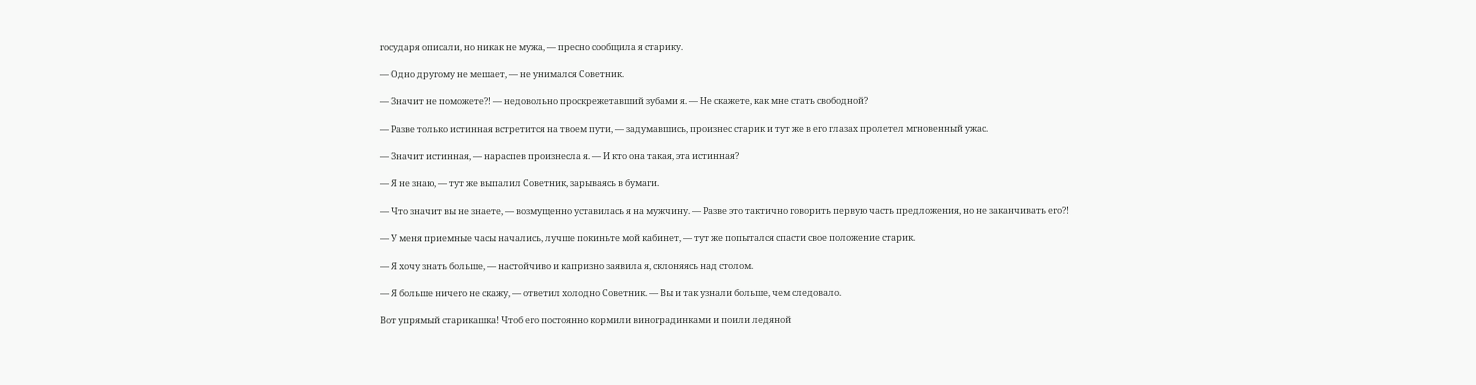государя описали, но никак не мужа, — пресно сообщила я старику.

— Одно другому не мешает, — не унимался Советник.

— Значит не поможете?! — недовольно проскрежетавший зубами я. — Не скажете, как мне стать свободной?

— Разве только истинная встретится на твоем пути, — задумавшись, произнес старик и тут же в его глазах пролетел мгновенный ужас.

— Значит истинная, — нараспев произнесла я. — И кто она такая, эта истинная?

— Я не знаю, — тут же выпалил Советник, зарываясь в бумаги.

— Что значит вы не знаете, — возмущенно уставилась я на мужчину. — Разве это тактично говорить первую часть предложения, но не заканчивать его?!

— У меня приемные часы начались, лучше покиньте мой кабинет, — тут же попытался спасти свое положение старик.

— Я хочу знать больше, — настойчиво и капризно заявила я, склоняясь над столом.

— Я больше ничего не скажу, — ответил холодно Советник. — Вы и так узнали больше, чем следовало.

Вот упрямый старикашка! Чтоб его постоянно кормили виноградинками и поили ледяной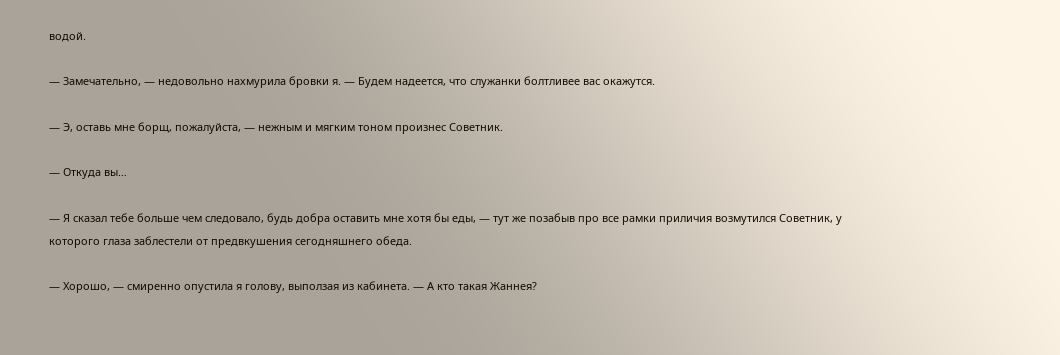водой.

— Замечательно, — недовольно нахмурила бровки я. — Будем надеется, что служанки болтливее вас окажутся.

— Э, оставь мне борщ, пожалуйста, — нежным и мягким тоном произнес Советник.

— Откуда вы…

— Я сказал тебе больше чем следовало, будь добра оставить мне хотя бы еды, — тут же позабыв про все рамки приличия возмутился Советник, у которого глаза заблестели от предвкушения сегодняшнего обеда.

— Хорошо, — смиренно опустила я голову, выползая из кабинета. — А кто такая Жаннея?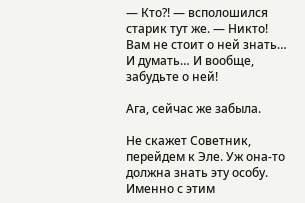— Кто?! — всполошился старик тут же. — Никто! Вам не стоит о ней знать… И думать… И вообще, забудьте о ней!

Ага, сейчас же забыла.

Не скажет Советник, перейдем к Эле. Уж она-то должна знать эту особу. Именно с этим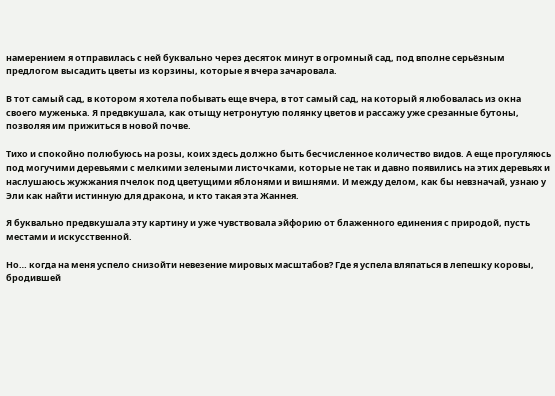намерением я отправилась с ней буквально через десяток минут в огромный сад, под вполне серьёзным предлогом высадить цветы из корзины, которые я вчера зачаровала.

В тот самый сад, в котором я хотела побывать еще вчера, в тот самый сад, на который я любовалась из окна своего муженька. Я предвкушала, как отыщу нетронутую полянку цветов и рассажу уже срезанные бутоны, позволяя им прижиться в новой почве.

Тихо и спокойно полюбуюсь на розы, коих здесь должно быть бесчисленное количество видов. А еще прогуляюсь под могучими деревьями с мелкими зелеными листочками, которые не так и давно появились на этих деревьях и наслушаюсь жужжания пчелок под цветущими яблонями и вишнями. И между делом, как бы невзначай, узнаю у Эли как найти истинную для дракона, и кто такая эта Жаннея.

Я буквально предвкушала эту картину и уже чувствовала эйфорию от блаженного единения с природой, пусть местами и искусственной.

Но… когда на меня успело снизойти невезение мировых масштабов? Где я успела вляпаться в лепешку коровы, бродившей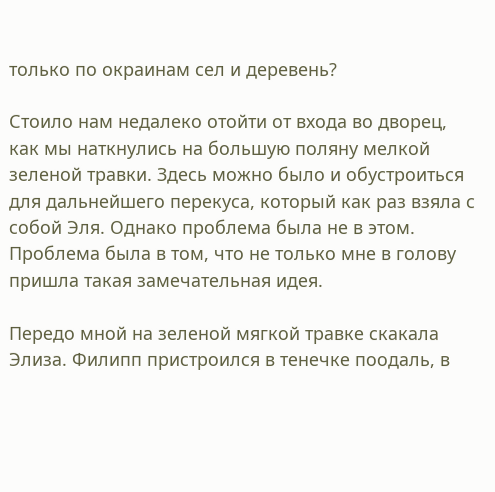только по окраинам сел и деревень?

Стоило нам недалеко отойти от входа во дворец, как мы наткнулись на большую поляну мелкой зеленой травки. Здесь можно было и обустроиться для дальнейшего перекуса, который как раз взяла с собой Эля. Однако проблема была не в этом. Проблема была в том, что не только мне в голову пришла такая замечательная идея.

Передо мной на зеленой мягкой травке скакала Элиза. Филипп пристроился в тенечке поодаль, в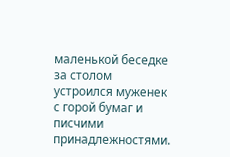маленькой беседке за столом устроился муженек с горой бумаг и писчими принадлежностями.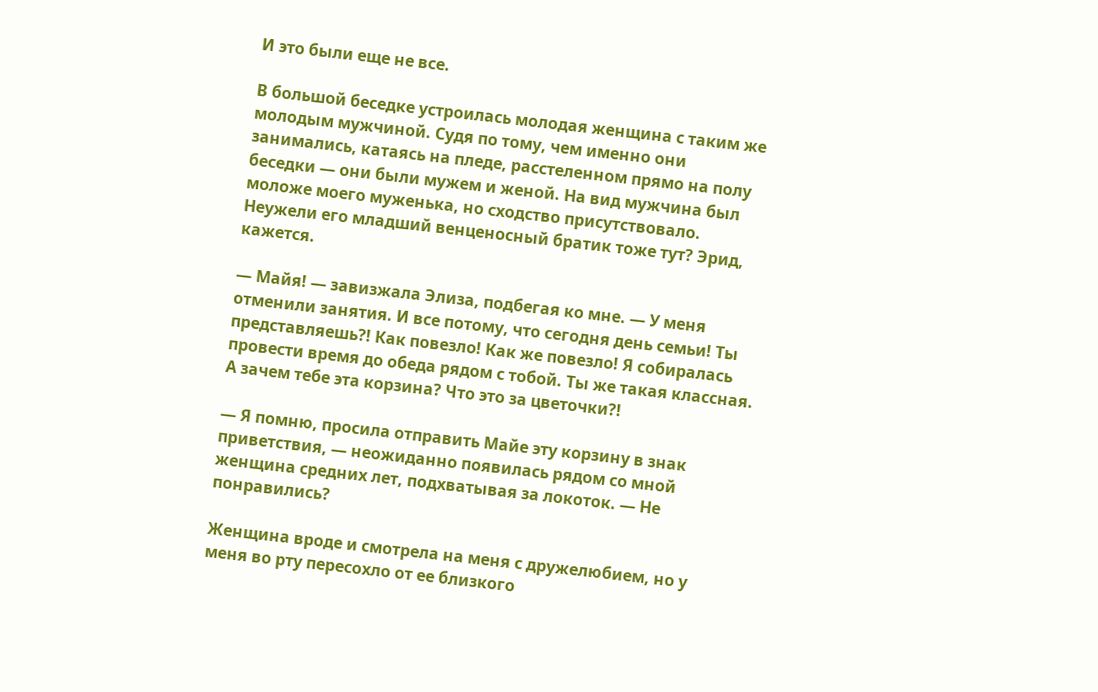И это были еще не все.

В большой беседке устроилась молодая женщина с таким же молодым мужчиной. Судя по тому, чем именно они занимались, катаясь на пледе, расстеленном прямо на полу беседки — они были мужем и женой. На вид мужчина был моложе моего муженька, но сходство присутствовало. Неужели его младший венценосный братик тоже тут? Эрид, кажется.

— Майя! — завизжала Элиза, подбегая ко мне. — У меня отменили занятия. И все потому, что сегодня день семьи! Ты представляешь?! Как повезло! Как же повезло! Я собиралась провести время до обеда рядом с тобой. Ты же такая классная. А зачем тебе эта корзина? Что это за цветочки?!

— Я помню, просила отправить Майе эту корзину в знак приветствия, — неожиданно появилась рядом со мной женщина средних лет, подхватывая за локоток. — Не понравились?

Женщина вроде и смотрела на меня с дружелюбием, но у меня во рту пересохло от ее близкого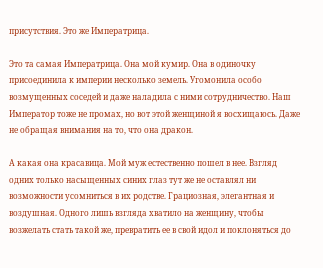присутствия. Это же Императрица.

Это та самая Императрица. Она мой кумир. Она в одиночку присоединила к империи несколько земель. Угомонила особо возмущенных соседей и даже наладила с ними сотрудничество. Наш Император тоже не промах, но вот этой женщиной я восхищаюсь. Даже не обращая внимания на то, что она дракон.

А какая она красавица. Мой муж естественно пошел в нее. Взгляд одних только насыщенных синих глаз тут же не оставлял ни возможности усомниться в их родстве. Грациозная, элегантная и воздушная. Одного лишь взгляда хватило на женщину, чтобы возжелать стать такой же, превратить ее в свой идол и поклоняться до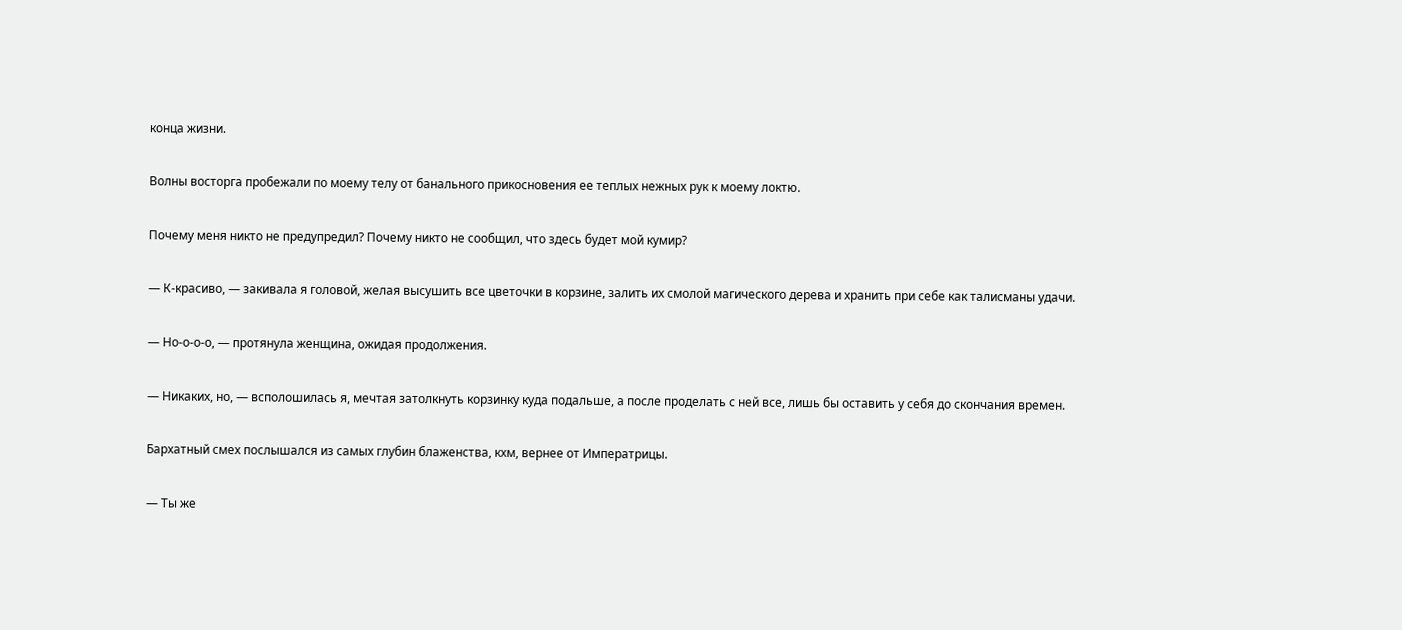конца жизни.

Волны восторга пробежали по моему телу от банального прикосновения ее теплых нежных рук к моему локтю.

Почему меня никто не предупредил? Почему никто не сообщил, что здесь будет мой кумир?

— К-красиво, — закивала я головой, желая высушить все цветочки в корзине, залить их смолой магического дерева и хранить при себе как талисманы удачи.

— Но-о-о-о, — протянула женщина, ожидая продолжения.

— Никаких, но, — всполошилась я, мечтая затолкнуть корзинку куда подальше, а после проделать с ней все, лишь бы оставить у себя до скончания времен.

Бархатный смех послышался из самых глубин блаженства, кхм, вернее от Императрицы.

— Ты же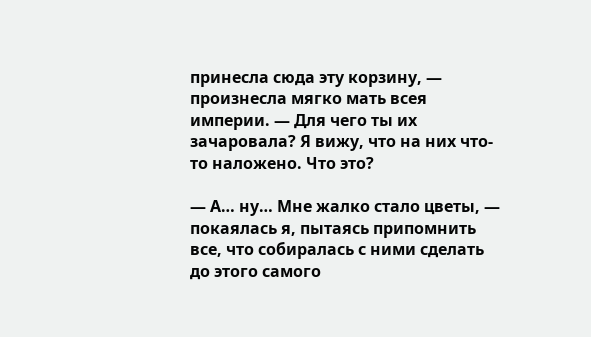принесла сюда эту корзину, — произнесла мягко мать всея империи. — Для чего ты их зачаровала? Я вижу, что на них что-то наложено. Что это?

— А… ну… Мне жалко стало цветы, — покаялась я, пытаясь припомнить все, что собиралась с ними сделать до этого самого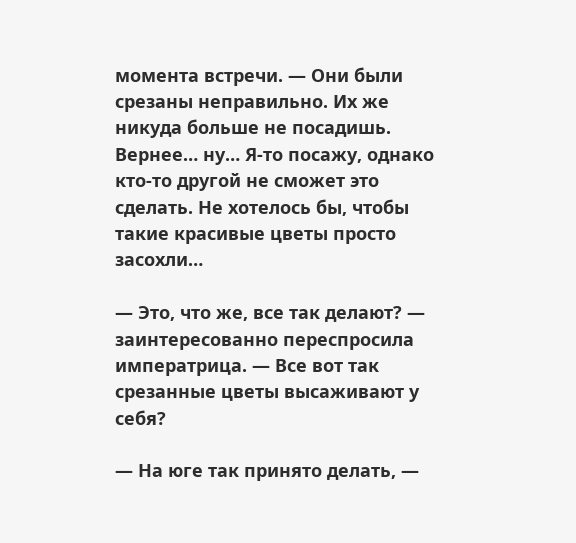момента встречи. — Они были срезаны неправильно. Их же никуда больше не посадишь. Вернее… ну… Я-то посажу, однако кто-то другой не сможет это сделать. Не хотелось бы, чтобы такие красивые цветы просто засохли…

— Это, что же, все так делают? — заинтересованно переспросила императрица. — Все вот так срезанные цветы высаживают у себя?

— На юге так принято делать, —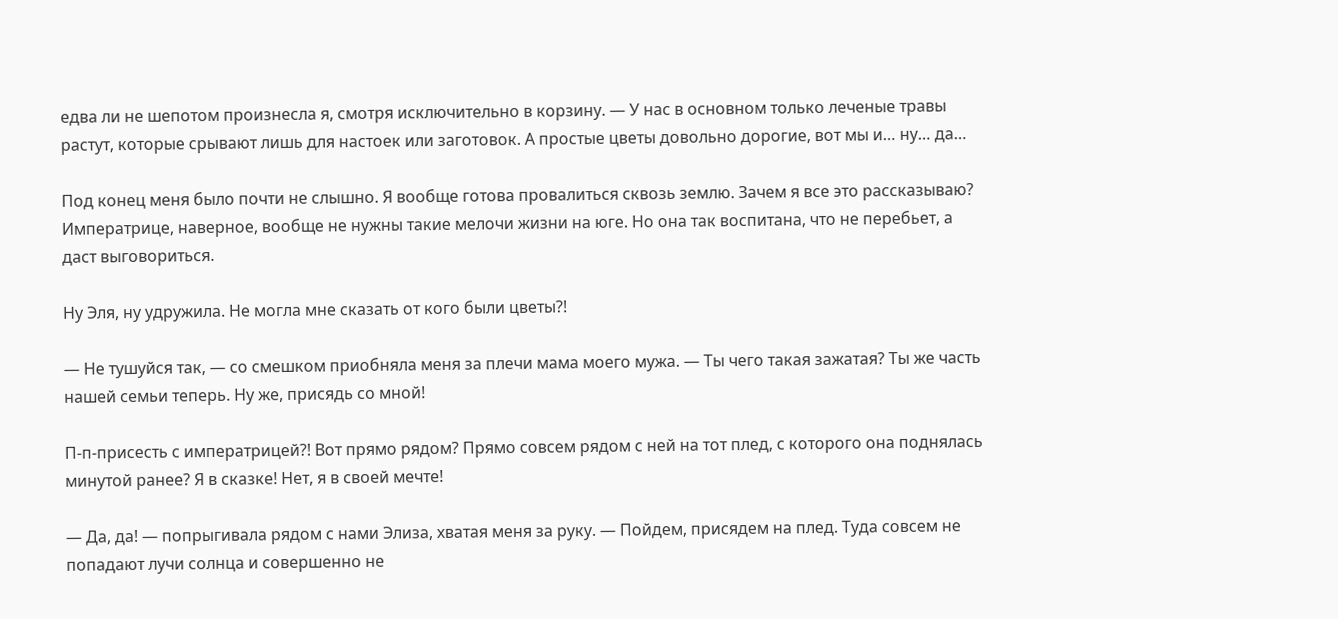едва ли не шепотом произнесла я, смотря исключительно в корзину. — У нас в основном только леченые травы растут, которые срывают лишь для настоек или заготовок. А простые цветы довольно дорогие, вот мы и… ну… да…

Под конец меня было почти не слышно. Я вообще готова провалиться сквозь землю. Зачем я все это рассказываю? Императрице, наверное, вообще не нужны такие мелочи жизни на юге. Но она так воспитана, что не перебьет, а даст выговориться.

Ну Эля, ну удружила. Не могла мне сказать от кого были цветы?!

— Не тушуйся так, — со смешком приобняла меня за плечи мама моего мужа. — Ты чего такая зажатая? Ты же часть нашей семьи теперь. Ну же, присядь со мной!

П-п-присесть с императрицей?! Вот прямо рядом? Прямо совсем рядом с ней на тот плед, с которого она поднялась минутой ранее? Я в сказке! Нет, я в своей мечте!

— Да, да! — попрыгивала рядом с нами Элиза, хватая меня за руку. — Пойдем, присядем на плед. Туда совсем не попадают лучи солнца и совершенно не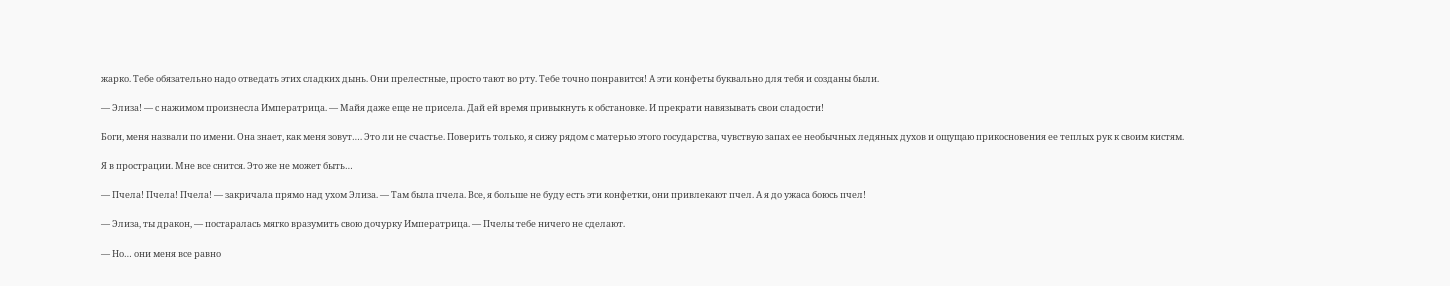жарко. Тебе обязательно надо отведать этих сладких дынь. Они прелестные, просто тают во рту. Тебе точно понравится! А эти конфеты буквально для тебя и созданы были.

— Элиза! — с нажимом произнесла Императрица. — Майя даже еще не присела. Дай ей время привыкнуть к обстановке. И прекрати навязывать свои сладости!

Боги, меня назвали по имени. Она знает, как меня зовут…. Это ли не счастье. Поверить только, я сижу рядом с матерью этого государства, чувствую запах ее необычных ледяных духов и ощущаю прикосновения ее теплых рук к своим кистям.

Я в прострации. Мне все снится. Это же не может быть…

— Пчела! Пчела! Пчела! — закричала прямо над ухом Элиза. — Там была пчела. Все, я больше не буду есть эти конфетки, они привлекают пчел. А я до ужаса боюсь пчел!

— Элиза, ты дракон, — постаралась мягко вразумить свою дочурку Императрица. — Пчелы тебе ничего не сделают.

— Но… они меня все равно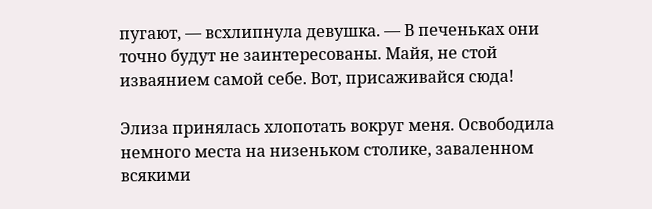пугают, — всхлипнула девушка. — В печеньках они точно будут не заинтересованы. Майя, не стой изваянием самой себе. Вот, присаживайся сюда!

Элиза принялась хлопотать вокруг меня. Освободила немного места на низеньком столике, заваленном всякими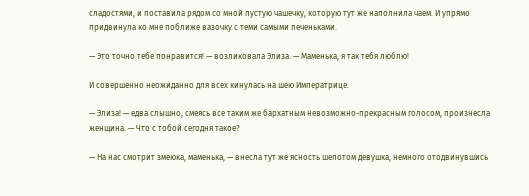сладостями, и поставила рядом со мной пустую чашечку, которую тут же наполнила чаем. И упрямо придвинула ко мне поближе вазочку с теми самыми печеньками.

— Это точно тебе понравится! — возликовала Элиза. — Маменька, я так тебя люблю!

И совершенно неожиданно для всех кинулась на шею Императрице.

— Элиза! — едва слышно, смеясь все таким же бархатным невозможно-прекрасным голосом, произнесла женщина. — Что с тобой сегодня такое?

— На нас смотрит змеюка, маменька, — внесла тут же ясность шепотом девушка, немного отодвинувшись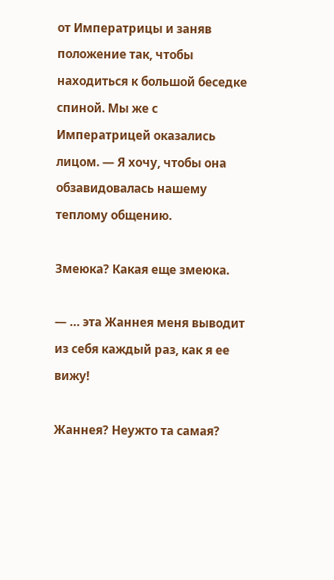от Императрицы и заняв положение так, чтобы находиться к большой беседке спиной. Мы же с Императрицей оказались лицом. — Я хочу, чтобы она обзавидовалась нашему теплому общению.

Змеюка? Какая еще змеюка.

— … эта Жаннея меня выводит из себя каждый раз, как я ее вижу!

Жаннея? Неужто та самая?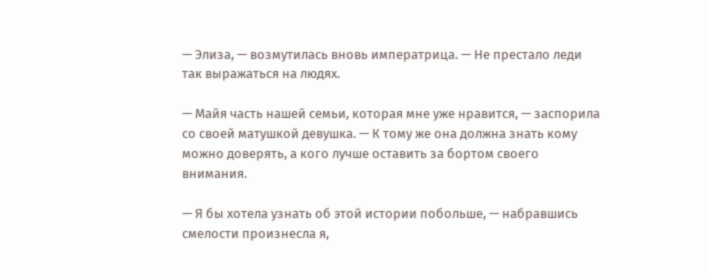— Элиза, — возмутилась вновь императрица. — Не престало леди так выражаться на людях.

— Майя часть нашей семьи, которая мне уже нравится, — заспорила со своей матушкой девушка. — К тому же она должна знать кому можно доверять, а кого лучше оставить за бортом своего внимания.

— Я бы хотела узнать об этой истории побольше, — набравшись смелости произнесла я,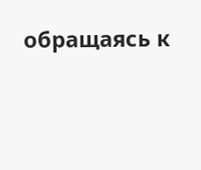обращаясь к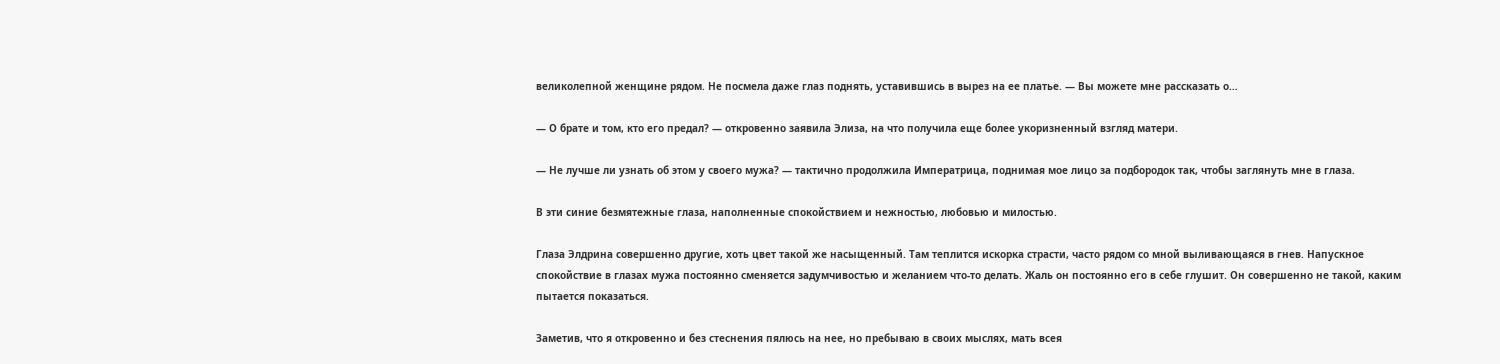великолепной женщине рядом. Не посмела даже глаз поднять, уставившись в вырез на ее платье. — Вы можете мне рассказать о…

— О брате и том, кто его предал? — откровенно заявила Элиза, на что получила еще более укоризненный взгляд матери.

— Не лучше ли узнать об этом у своего мужа? — тактично продолжила Императрица, поднимая мое лицо за подбородок так, чтобы заглянуть мне в глаза.

В эти синие безмятежные глаза, наполненные спокойствием и нежностью, любовью и милостью.

Глаза Элдрина совершенно другие, хоть цвет такой же насыщенный. Там теплится искорка страсти, часто рядом со мной выливающаяся в гнев. Напускное спокойствие в глазах мужа постоянно сменяется задумчивостью и желанием что-то делать. Жаль он постоянно его в себе глушит. Он совершенно не такой, каким пытается показаться.

Заметив, что я откровенно и без стеснения пялюсь на нее, но пребываю в своих мыслях, мать всея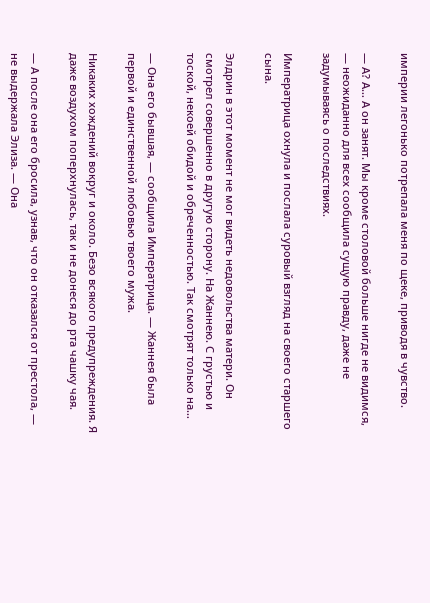империи легонько потрепала меня по щеке, приводя в чувство.

— А? А… А он занят. Мы кроме столовой больше нигде не видимся, — неожиданно для всех сообщила сущую правду, даже не задумываясь о последствиях.

Императрица охнула и послала суровый взгляд на своего старшего сына.

Элдрин в этот момент не мог видеть недовольства матери. Он смотрел совершенно в другую сторону. На Жаннею. С грустью и тоской, некоей обидой и обреченностью. Так смотрят только на…

— Она его бывшая, — сообщила Императрица. — Жаннея была первой и единственной любовью твоего мужа.

Никаких хождений вокруг и около. Безо всякого предупреждения. Я даже воздухом поперхнулась, так и не донеся до рта чашку чая.

— А после она его бросила, узнав, что он отказался от престола, — не выдержала Элиза. — Она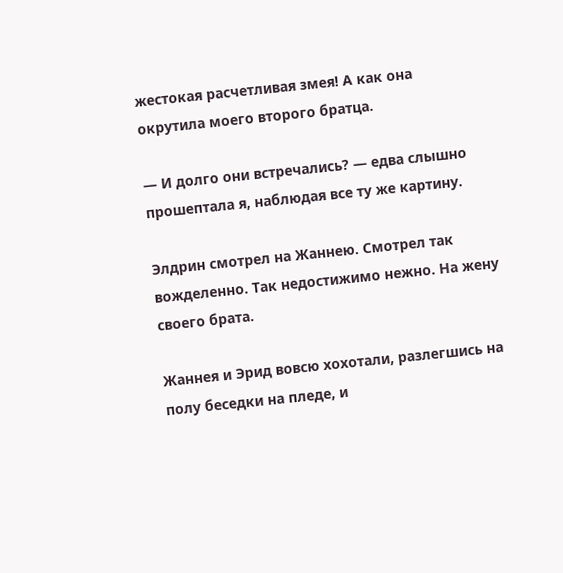жестокая расчетливая змея! А как она окрутила моего второго братца.

— И долго они встречались? — едва слышно прошептала я, наблюдая все ту же картину.

Элдрин смотрел на Жаннею. Смотрел так вожделенно. Так недостижимо нежно. На жену своего брата.

Жаннея и Эрид вовсю хохотали, разлегшись на полу беседки на пледе, и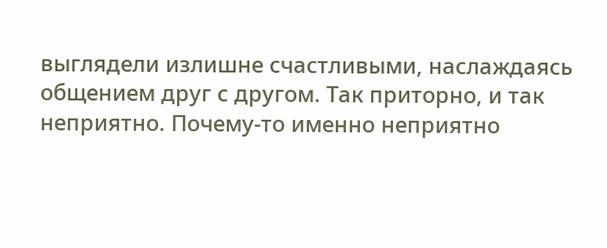выглядели излишне счастливыми, наслаждаясь общением друг с другом. Так приторно, и так неприятно. Почему-то именно неприятно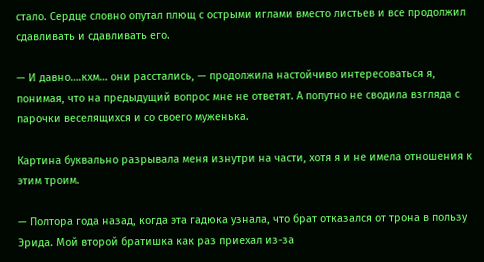стало. Сердце словно опутал плющ с острыми иглами вместо листьев и все продолжил сдавливать и сдавливать его.

— И давно….кхм… они расстались, — продолжила настойчиво интересоваться я, понимая, что на предыдущий вопрос мне не ответят. А попутно не сводила взгляда с парочки веселящихся и со своего муженька.

Картина буквально разрывала меня изнутри на части, хотя я и не имела отношения к этим троим.

— Полтора года назад, когда эта гадюка узнала, что брат отказался от трона в пользу Эрида. Мой второй братишка как раз приехал из-за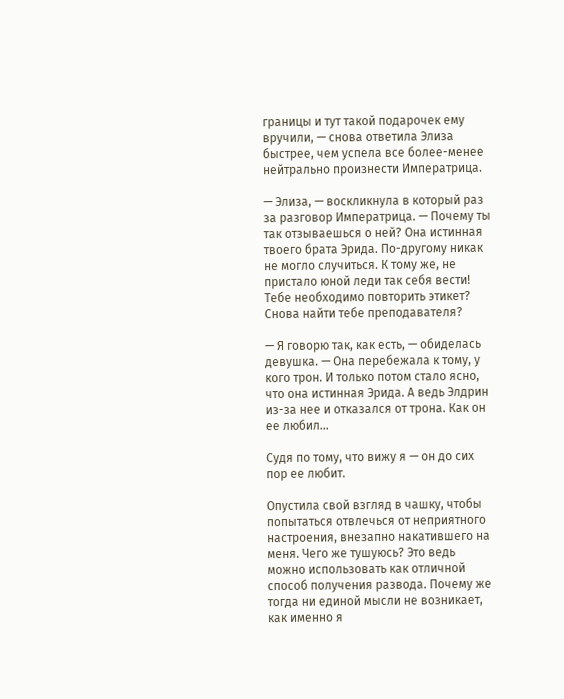границы и тут такой подарочек ему вручили, — снова ответила Элиза быстрее, чем успела все более-менее нейтрально произнести Императрица.

— Элиза, — воскликнула в который раз за разговор Императрица. — Почему ты так отзываешься о ней? Она истинная твоего брата Эрида. По-другому никак не могло случиться. К тому же, не пристало юной леди так себя вести! Тебе необходимо повторить этикет? Снова найти тебе преподавателя?

— Я говорю так, как есть, — обиделась девушка. — Она перебежала к тому, у кого трон. И только потом стало ясно, что она истинная Эрида. А ведь Элдрин из-за нее и отказался от трона. Как он ее любил…

Судя по тому, что вижу я — он до сих пор ее любит.

Опустила свой взгляд в чашку, чтобы попытаться отвлечься от неприятного настроения, внезапно накатившего на меня. Чего же тушуюсь? Это ведь можно использовать как отличной способ получения развода. Почему же тогда ни единой мысли не возникает, как именно я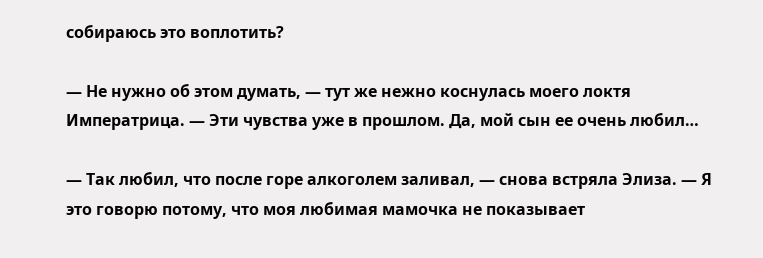собираюсь это воплотить?

— Не нужно об этом думать, — тут же нежно коснулась моего локтя Императрица. — Эти чувства уже в прошлом. Да, мой сын ее очень любил…

— Так любил, что после горе алкоголем заливал, — снова встряла Элиза. — Я это говорю потому, что моя любимая мамочка не показывает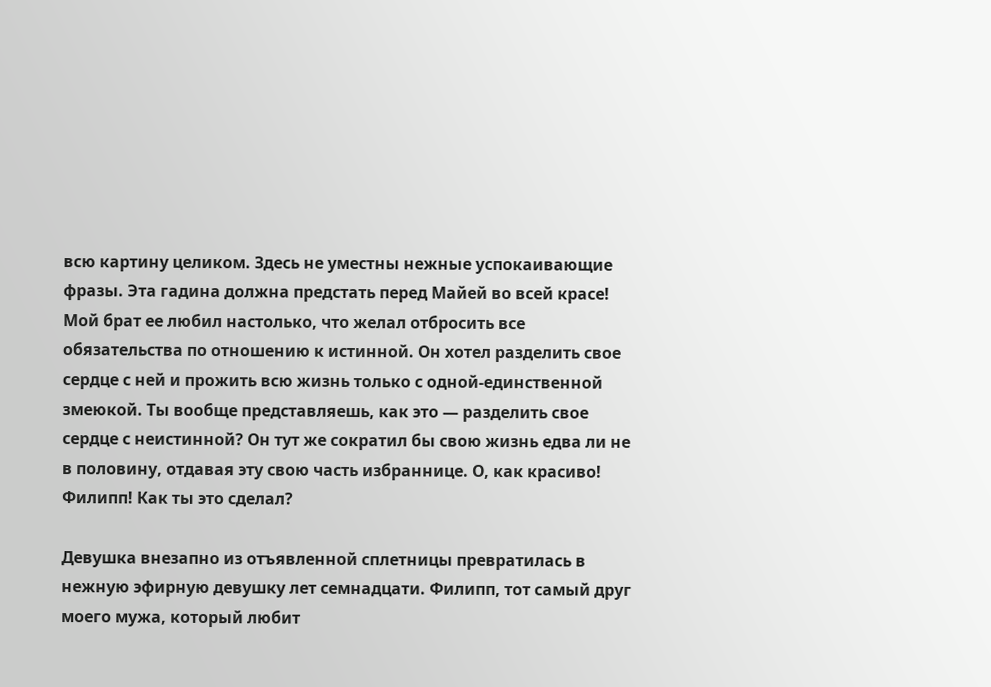всю картину целиком. Здесь не уместны нежные успокаивающие фразы. Эта гадина должна предстать перед Майей во всей красе! Мой брат ее любил настолько, что желал отбросить все обязательства по отношению к истинной. Он хотел разделить свое сердце с ней и прожить всю жизнь только с одной-единственной змеюкой. Ты вообще представляешь, как это — разделить свое сердце с неистинной? Он тут же сократил бы свою жизнь едва ли не в половину, отдавая эту свою часть избраннице. О, как красиво! Филипп! Как ты это сделал?

Девушка внезапно из отъявленной сплетницы превратилась в нежную эфирную девушку лет семнадцати. Филипп, тот самый друг моего мужа, который любит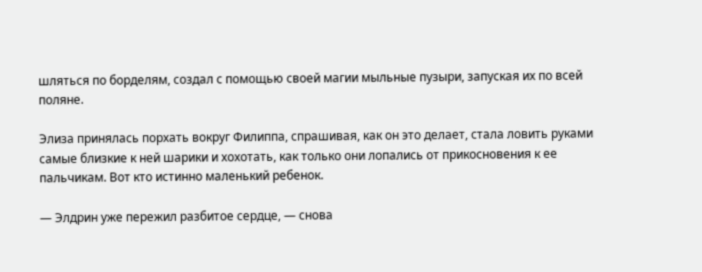шляться по борделям, создал с помощью своей магии мыльные пузыри, запуская их по всей поляне.

Элиза принялась порхать вокруг Филиппа, спрашивая, как он это делает, стала ловить руками самые близкие к ней шарики и хохотать, как только они лопались от прикосновения к ее пальчикам. Вот кто истинно маленький ребенок.

— Элдрин уже пережил разбитое сердце, — снова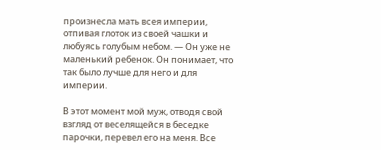произнесла мать всея империи, отпивая глоток из своей чашки и любуясь голубым небом. — Он уже не маленький ребенок. Он понимает, что так было лучше для него и для империи.

В этот момент мой муж, отводя свой взгляд от веселящейся в беседке парочки, перевел его на меня. Все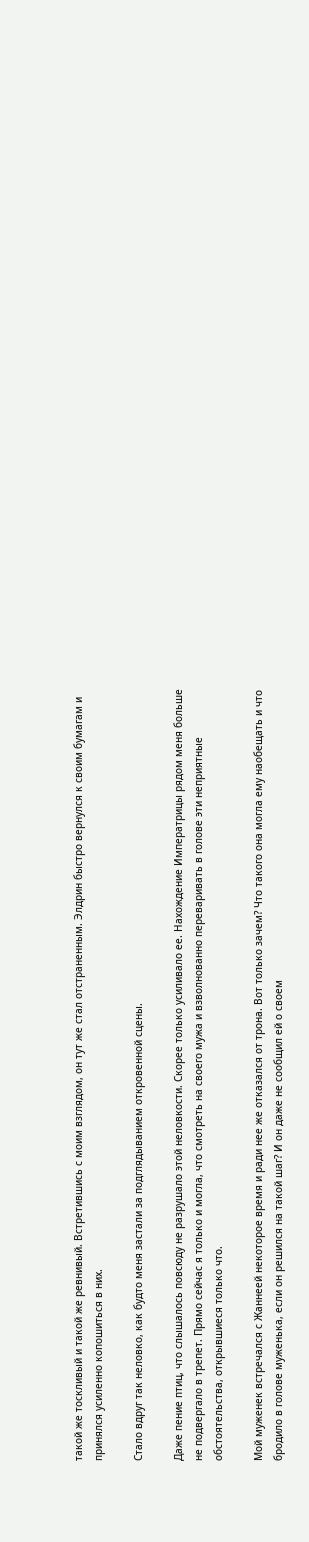такой же тоскливый и такой же ревнивый. Встретившись с моим взглядом, он тут же стал отстраненным. Элдрин быстро вернулся к своим бумагам и принялся усиленно копошиться в них.

Стало вдруг так неловко, как будто меня застали за подглядыванием откровенной сцены.

Даже пение птиц, что слышалось повсюду не разрушало этой неловкости. Скорее только усиливало ее. Нахождение Императрицы рядом меня больше не подвергало в трепет. Прямо сейчас я только и могла, что смотреть на своего мужа и взволнованно переваривать в голове эти неприятные обстоятельства, открывшиеся только что.

Мой муженек встречался с Жаннеей некоторое время и ради нее же отказался от трона. Вот только зачем? Что такого она могла ему наобещать и что бродило в голове муженька, если он решился на такой шаг? И он даже не сообщил ей о своем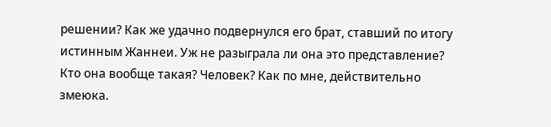решении? Как же удачно подвернулся его брат, ставший по итогу истинным Жаннеи. Уж не разыграла ли она это представление? Кто она вообще такая? Человек? Как по мне, действительно змеюка.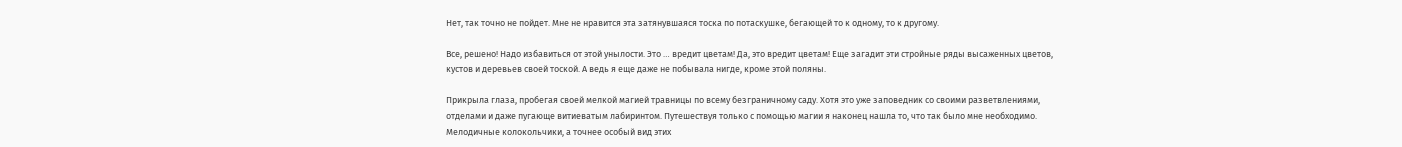Нет, так точно не пойдет. Мне не нравится эта затянувшаяся тоска по потаскушке, бегающей то к одному, то к другому.

Все, решено! Надо избавиться от этой унылости. Это … вредит цветам! Да, это вредит цветам! Еще загадит эти стройные ряды высаженных цветов, кустов и деревьев своей тоской. А ведь я еще даже не побывала нигде, кроме этой поляны.

Прикрыла глаза, пробегая своей мелкой магией травницы по всему безграничному саду. Хотя это уже заповедник со своими разветвлениями, отделами и даже пугающе витиеватым лабиринтом. Путешествуя только с помощью магии я наконец нашла то, что так было мне необходимо. Мелодичные колокольчики, а точнее особый вид этих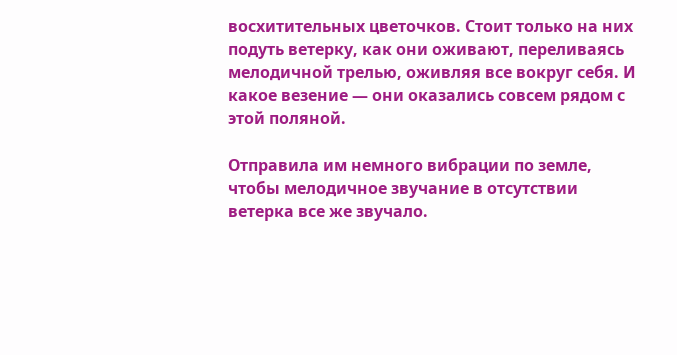восхитительных цветочков. Стоит только на них подуть ветерку, как они оживают, переливаясь мелодичной трелью, оживляя все вокруг себя. И какое везение — они оказались совсем рядом с этой поляной.

Отправила им немного вибрации по земле, чтобы мелодичное звучание в отсутствии ветерка все же звучало.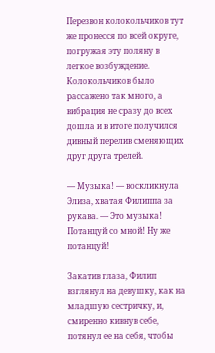Перезвон колокольчиков тут же пронесся по всей округе, погружая эту поляну в легкое возбуждение. Колокольчиков было рассажено так много, а вибрация не сразу до всех дошла и в итоге получился дивный перелив сменяющих друг друга трелей.

— Музыка! — воскликнула Элиза, хватая Филиппа за рукава. — Это музыка! Потанцуй со мной! Ну же потанцуй!

Закатив глаза, Филип взглянул на девушку, как на младшую сестричку, и, смиренно кивнув себе, потянул ее на себя, чтобы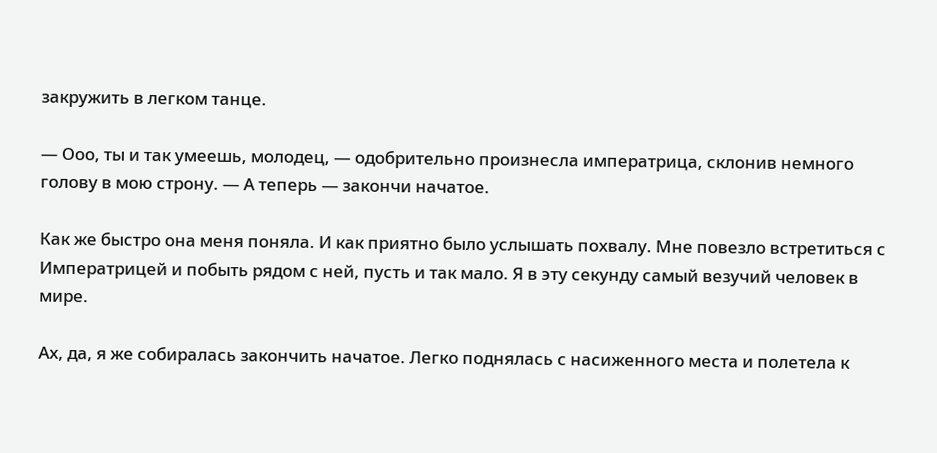закружить в легком танце.

— Ооо, ты и так умеешь, молодец, — одобрительно произнесла императрица, склонив немного голову в мою строну. — А теперь — закончи начатое.

Как же быстро она меня поняла. И как приятно было услышать похвалу. Мне повезло встретиться с Императрицей и побыть рядом с ней, пусть и так мало. Я в эту секунду самый везучий человек в мире.

Ах, да, я же собиралась закончить начатое. Легко поднялась с насиженного места и полетела к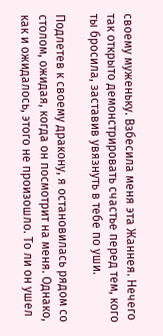своему муженьку. Взбесила меня эта Жаннея. Нечего так открыто демонстрировать счастье перед тем, кого ты бросила, заставив увязнуть в тебе по уши.

Подлетев к своему дракону, я остановилась рядом со столом, ожидая, когда он посмотрит на меня. Однако, как и ожидалось, этого не произошло. То ли он ушел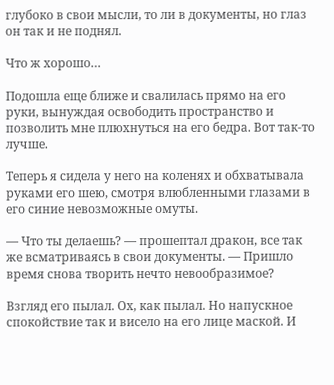глубоко в свои мысли, то ли в документы, но глаз он так и не поднял.

Что ж хорошо…

Подошла еще ближе и свалилась прямо на его руки, вынуждая освободить пространство и позволить мне плюхнуться на его бедра. Вот так-то лучше.

Теперь я сидела у него на коленях и обхватывала руками его шею, смотря влюбленными глазами в его синие невозможные омуты.

— Что ты делаешь? — прошептал дракон, все так же всматриваясь в свои документы. — Пришло время снова творить нечто невообразимое?

Взгляд его пылал. Ох, как пылал. Но напускное спокойствие так и висело на его лице маской. И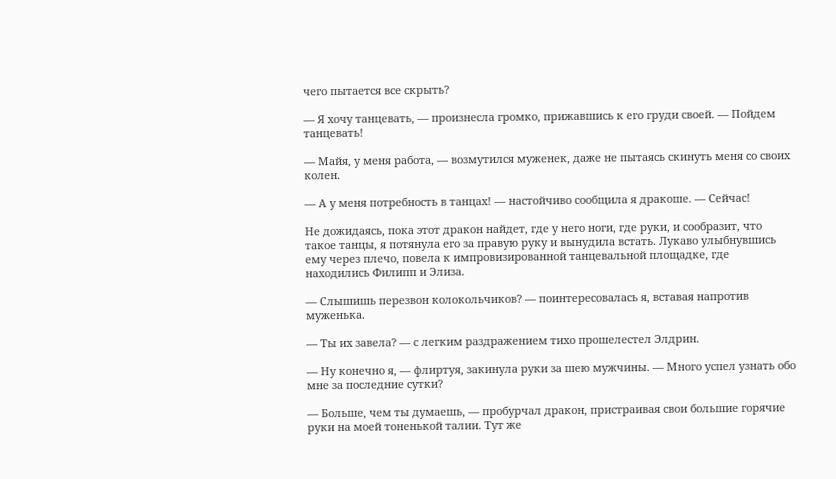чего пытается все скрыть?

— Я хочу танцевать, — произнесла громко, прижавшись к его груди своей. — Пойдем танцевать!

— Майя, у меня работа, — возмутился муженек, даже не пытаясь скинуть меня со своих колен.

— А у меня потребность в танцах! — настойчиво сообщила я дракоше. — Сейчас!

Не дожидаясь, пока этот дракон найдет, где у него ноги, где руки, и сообразит, что такое танцы, я потянула его за правую руку и вынудила встать. Лукаво улыбнувшись ему через плечо, повела к импровизированной танцевальной площадке, где находились Филипп и Элиза.

— Слышишь перезвон колокольчиков? — поинтересовалась я, вставая напротив муженька.

— Ты их завела? — с легким раздражением тихо прошелестел Элдрин.

— Ну конечно я, — флиртуя, закинула руки за шею мужчины. — Много успел узнать обо мне за последние сутки?

— Больше, чем ты думаешь, — пробурчал дракон, пристраивая свои большие горячие руки на моей тоненькой талии. Тут же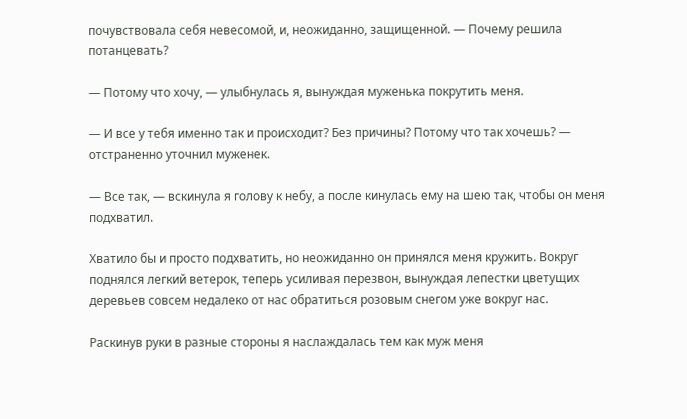почувствовала себя невесомой, и, неожиданно, защищенной. — Почему решила потанцевать?

— Потому что хочу, — улыбнулась я, вынуждая муженька покрутить меня.

— И все у тебя именно так и происходит? Без причины? Потому что так хочешь? — отстраненно уточнил муженек.

— Все так, — вскинула я голову к небу, а после кинулась ему на шею так, чтобы он меня подхватил.

Хватило бы и просто подхватить, но неожиданно он принялся меня кружить. Вокруг поднялся легкий ветерок, теперь усиливая перезвон, вынуждая лепестки цветущих деревьев совсем недалеко от нас обратиться розовым снегом уже вокруг нас.

Раскинув руки в разные стороны я наслаждалась тем как муж меня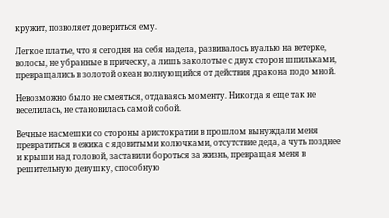кружит, позволяет довериться ему.

Легкое платье, что я сегодня на себя надела, развивалось вуалью на ветерке, волосы, не убранные в прическу, а лишь заколотые с двух сторон шпильками, превращались в золотой океан волнующийся от действия дракона подо мной.

Невозможно было не смеяться, отдаваясь моменту. Никогда я еще так не веселилась, не становилась самой собой.

Вечные насмешки со стороны аристократии в прошлом вынуждали меня превратиться в ежика с ядовитыми колючками, отсутствие деда, а чуть позднее и крыши над головой, заставили бороться за жизнь, превращая меня в решительную девушку, способную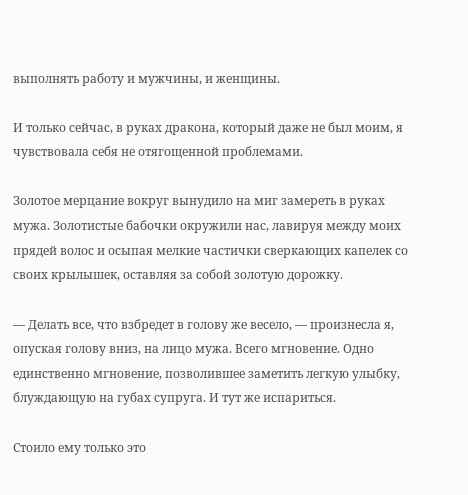выполнять работу и мужчины, и женщины.

И только сейчас, в руках дракона, который даже не был моим, я чувствовала себя не отягощенной проблемами.

Золотое мерцание вокруг вынудило на миг замереть в руках мужа. Золотистые бабочки окружили нас, лавируя между моих прядей волос и осыпая мелкие частички сверкающих капелек со своих крылышек, оставляя за собой золотую дорожку.

— Делать все, что взбредет в голову же весело, — произнесла я, опуская голову вниз, на лицо мужа. Всего мгновение. Одно единственно мгновение, позволившее заметить легкую улыбку, блуждающую на губах супруга. И тут же испариться.

Стоило ему только это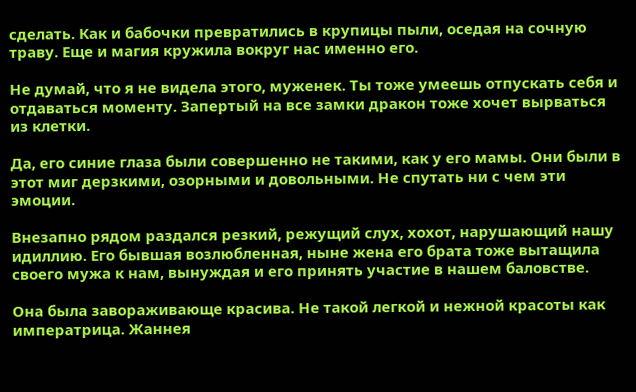сделать. Как и бабочки превратились в крупицы пыли, оседая на сочную траву. Еще и магия кружила вокруг нас именно его.

Не думай, что я не видела этого, муженек. Ты тоже умеешь отпускать себя и отдаваться моменту. Запертый на все замки дракон тоже хочет вырваться из клетки.

Да, его синие глаза были совершенно не такими, как у его мамы. Они были в этот миг дерзкими, озорными и довольными. Не спутать ни с чем эти эмоции.

Внезапно рядом раздался резкий, режущий слух, хохот, нарушающий нашу идиллию. Его бывшая возлюбленная, ныне жена его брата тоже вытащила своего мужа к нам, вынуждая и его принять участие в нашем баловстве.

Она была завораживающе красива. Не такой легкой и нежной красоты как императрица. Жаннея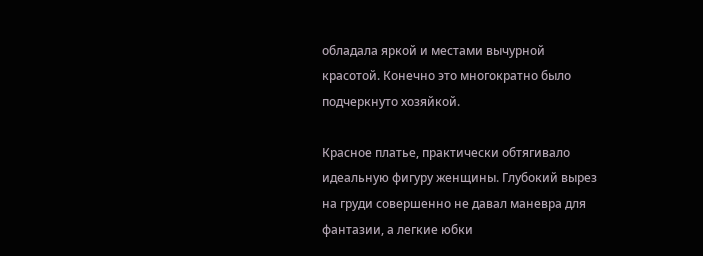обладала яркой и местами вычурной красотой. Конечно это многократно было подчеркнуто хозяйкой.

Красное платье, практически обтягивало идеальную фигуру женщины. Глубокий вырез на груди совершенно не давал маневра для фантазии, а легкие юбки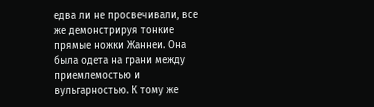едва ли не просвечивали, все же демонстрируя тонкие прямые ножки Жаннеи. Она была одета на грани между приемлемостью и вульгарностью. К тому же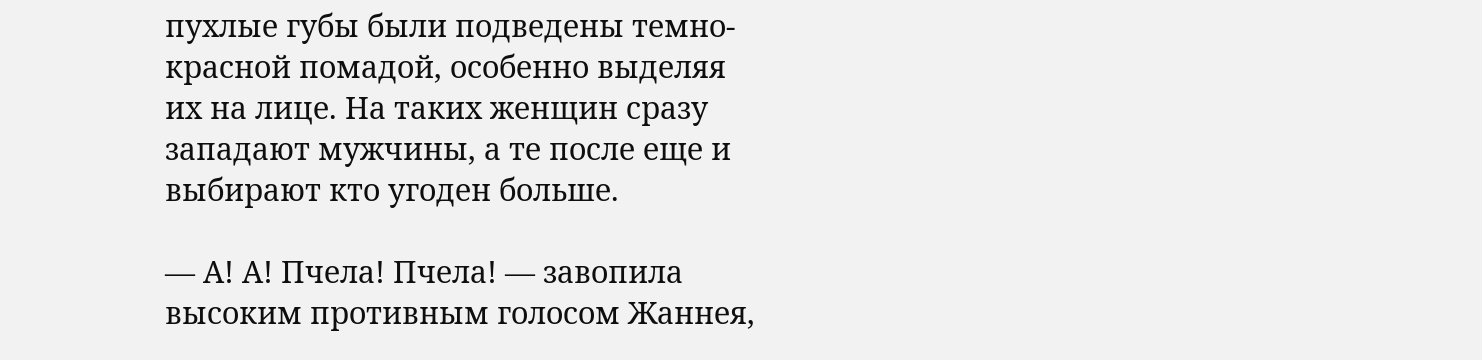пухлые губы были подведены темно-красной помадой, особенно выделяя их на лице. На таких женщин сразу западают мужчины, а те после еще и выбирают кто угоден больше.

— А! А! Пчела! Пчела! — завопила высоким противным голосом Жаннея,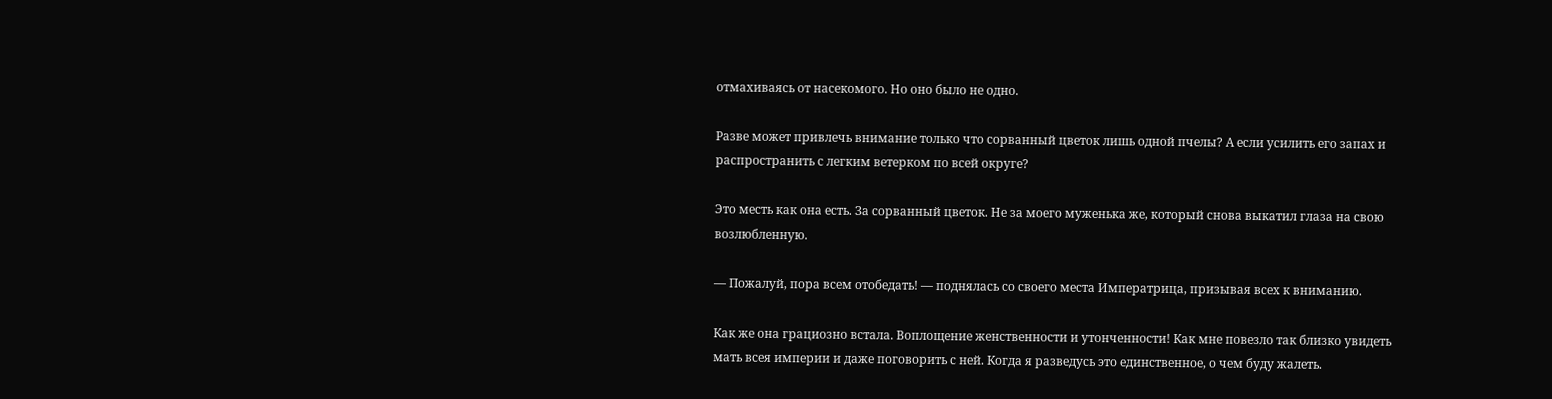отмахиваясь от насекомого. Но оно было не одно.

Разве может привлечь внимание только что сорванный цветок лишь одной пчелы? А если усилить его запах и распространить с легким ветерком по всей округе?

Это месть как она есть. За сорванный цветок. Не за моего муженька же, который снова выкатил глаза на свою возлюбленную.

— Пожалуй, пора всем отобедать! — поднялась со своего места Императрица, призывая всех к вниманию.

Как же она грациозно встала. Воплощение женственности и утонченности! Как мне повезло так близко увидеть мать всея империи и даже поговорить с ней. Когда я разведусь это единственное, о чем буду жалеть.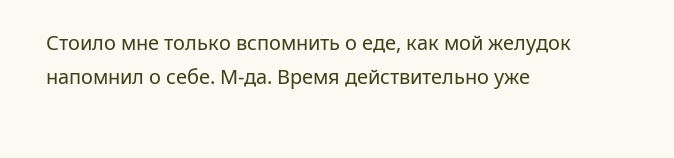Стоило мне только вспомнить о еде, как мой желудок напомнил о себе. М-да. Время действительно уже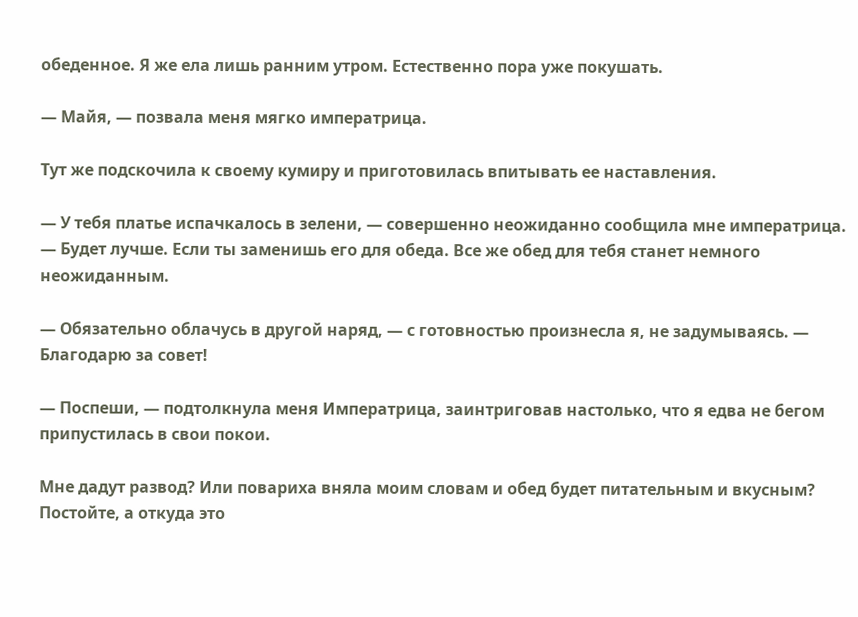обеденное. Я же ела лишь ранним утром. Естественно пора уже покушать.

— Майя, — позвала меня мягко императрица.

Тут же подскочила к своему кумиру и приготовилась впитывать ее наставления.

— У тебя платье испачкалось в зелени, — совершенно неожиданно сообщила мне императрица. — Будет лучше. Если ты заменишь его для обеда. Все же обед для тебя станет немного неожиданным.

— Обязательно облачусь в другой наряд, — с готовностью произнесла я, не задумываясь. — Благодарю за совет!

— Поспеши, — подтолкнула меня Императрица, заинтриговав настолько, что я едва не бегом припустилась в свои покои.

Мне дадут развод? Или повариха вняла моим словам и обед будет питательным и вкусным? Постойте, а откуда это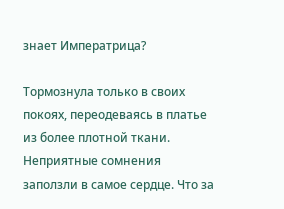знает Императрица?

Тормознула только в своих покоях, переодеваясь в платье из более плотной ткани. Неприятные сомнения заползли в самое сердце. Что за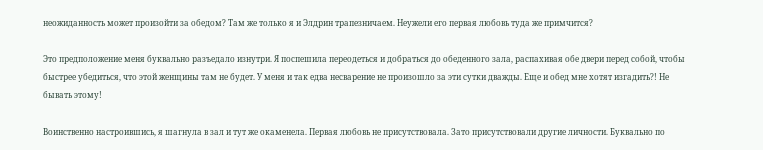неожиданность может произойти за обедом? Там же только я и Элдрин трапезничаем. Неужели его первая любовь туда же примчится?

Это предположение меня буквально разъедало изнутри. Я поспешила переодеться и добраться до обеденного зала, распахивая обе двери перед собой, чтобы быстрее убедиться, что этой женщины там не будет. У меня и так едва несварение не произошло за эти сутки дважды. Еще и обед мне хотят изгадить?! Не бывать этому!

Воинственно настроившись, я шагнула в зал и тут же окаменела. Первая любовь не присутствовала. Зато присутствовали другие личности. Буквально по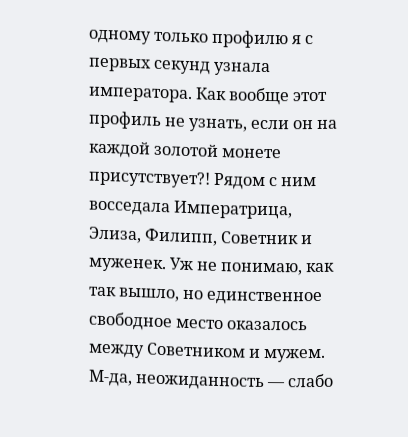одному только профилю я с первых секунд узнала императора. Как вообще этот профиль не узнать, если он на каждой золотой монете присутствует?! Рядом с ним восседала Императрица, Элиза, Филипп, Советник и муженек. Уж не понимаю, как так вышло, но единственное свободное место оказалось между Советником и мужем. М-да, неожиданность — слабо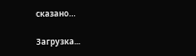сказано…

Загрузка...